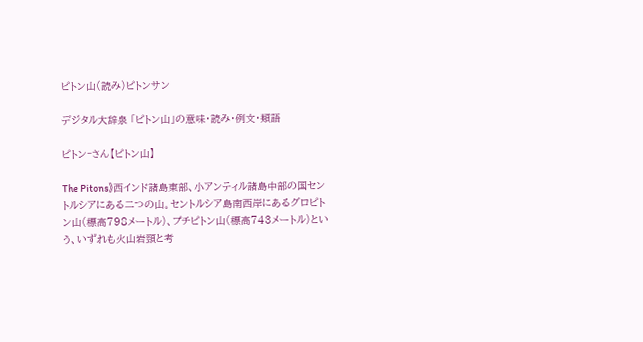ピトン山(読み)ピトンサン

デジタル大辞泉 「ピトン山」の意味・読み・例文・類語

ピトン‐さん【ピトン山】

The Pitons》西インド諸島東部、小アンティル諸島中部の国セントルシアにある二つの山。セントルシア島南西岸にあるグロピトン山(標高798メートル)、プチピトン山(標高743メートル)という、いずれも火山岩頸と考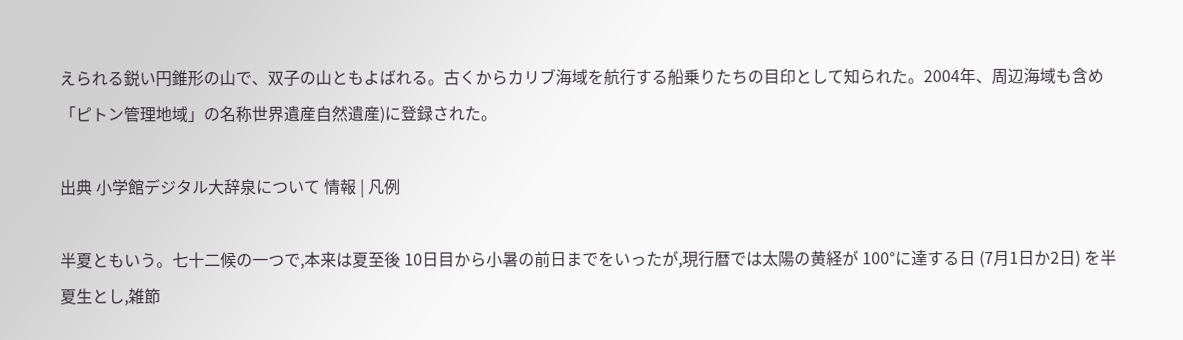えられる鋭い円錐形の山で、双子の山ともよばれる。古くからカリブ海域を航行する船乗りたちの目印として知られた。2004年、周辺海域も含め「ピトン管理地域」の名称世界遺産自然遺産)に登録された。

出典 小学館デジタル大辞泉について 情報 | 凡例

半夏ともいう。七十二候の一つで,本来は夏至後 10日目から小暑の前日までをいったが,現行暦では太陽の黄経が 100°に達する日 (7月1日か2日) を半夏生とし,雑節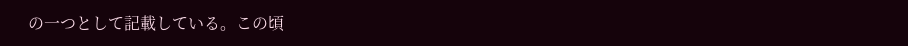の一つとして記載している。この頃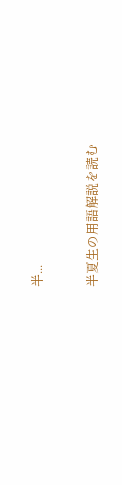半...

半夏生の用語解説を読む